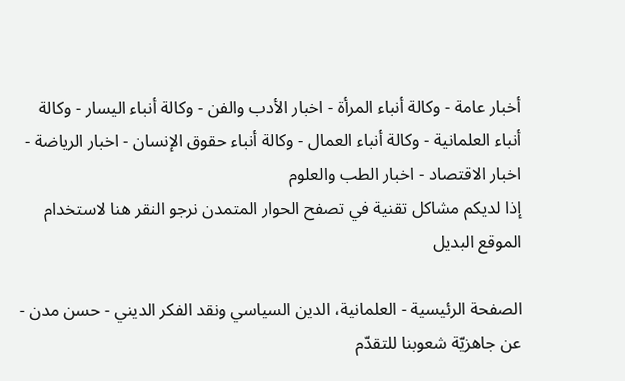أخبار عامة - وكالة أنباء المرأة - اخبار الأدب والفن - وكالة أنباء اليسار - وكالة أنباء العلمانية - وكالة أنباء العمال - وكالة أنباء حقوق الإنسان - اخبار الرياضة - اخبار الاقتصاد - اخبار الطب والعلوم
إذا لديكم مشاكل تقنية في تصفح الحوار المتمدن نرجو النقر هنا لاستخدام الموقع البديل

الصفحة الرئيسية - العلمانية، الدين السياسي ونقد الفكر الديني - حسن مدن - عن جاهزيّة شعوبنا للتقدّم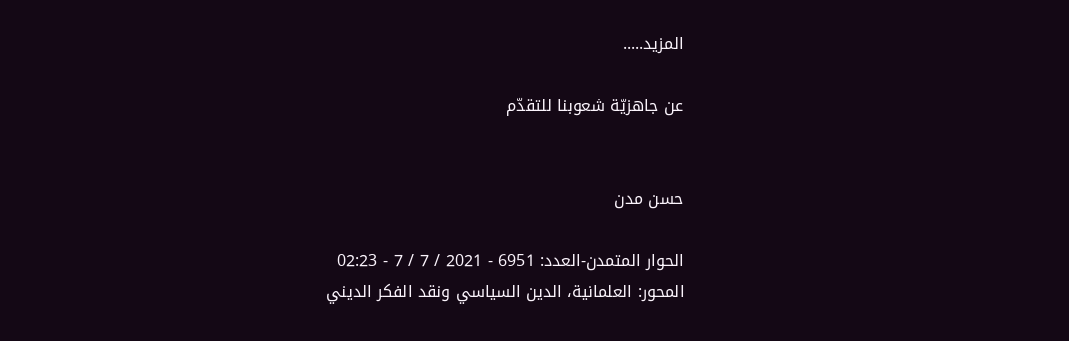المزيد.....

عن جاهزيّة شعوبنا للتقدّم


حسن مدن

الحوار المتمدن-العدد: 6951 - 2021 / 7 / 7 - 02:23
المحور: العلمانية، الدين السياسي ونقد الفكر الديني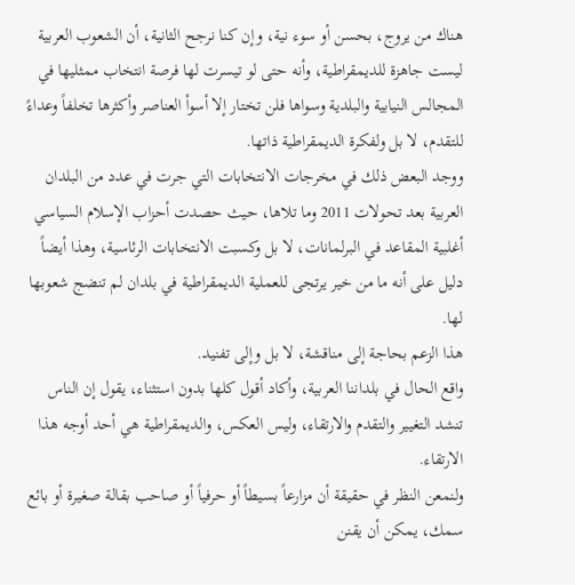هناك من يروج، بحسن أو سوء نية، وإن كنا نرجح الثانية، أن الشعوب العربية ليست جاهزة للديمقراطية، وأنه حتى لو تيسرت لها فرصة انتخاب ممثليها في المجالس النيابية والبلدية وسواها فلن تختار إلا أسوأ العناصر وأكثرها تخلفاً وعداءً للتقدم، لا بل ولفكرة الديمقراطية ذاتها.
ووجد البعض ذلك في مخرجات الانتخابات التي جرت في عدد من البلدان العربية بعد تحولات 2011 وما تلاها، حيث حصدت أحزاب الإسلام السياسي أغلبية المقاعد في البرلمانات، لا بل وكسبت الانتخابات الرئاسية، وهذا أيضاً دليل على أنه ما من خير يرتجى للعملية الديمقراطية في بلدان لم تنضج شعوبها لها.
هذا الزعم بحاجة إلى مناقشة، لا بل وإلى تفنيد.
واقع الحال في بلداننا العربية، وأكاد أقول كلها بدون استثناء، يقول إن الناس تنشد التغيير والتقدم والارتقاء، وليس العكس، والديمقراطية هي أحد أوجه هذا الارتقاء.
ولنمعن النظر في حقيقة أن مزارعاً بسيطاً أو حرفياً أو صاحب بقالة صغيرة أو بائع سمك، يمكن أن يقنن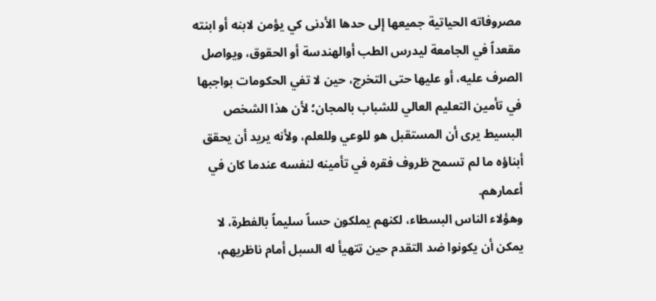مصروفاته الحياتية جميعها إلى حدها الأدنى كي يؤمن لابنه أو ابنته مقعداً في الجامعة ليدرس الطب أوالهندسة أو الحقوق، ويواصل الصرف عليه، أو عليها حتى التخرج، حين لا تفي الحكومات بواجبها في تأمين التعليم العالي للشباب بالمجان؛ لأن هذا الشخص البسيط يرى أن المستقبل هو للوعي وللعلم، ولأنه يريد أن يحقق أبناؤه ما لم تسمح ظروف فقره في تأمينه لنفسه عندما كان في أعمارهم.
وهؤلاء الناس البسطاء، لكنهم يملكون حساً سليماً بالفطرة، لا يمكن أن يكونوا ضد التقدم حين تتهيأ له السبل أمام ناظريهم،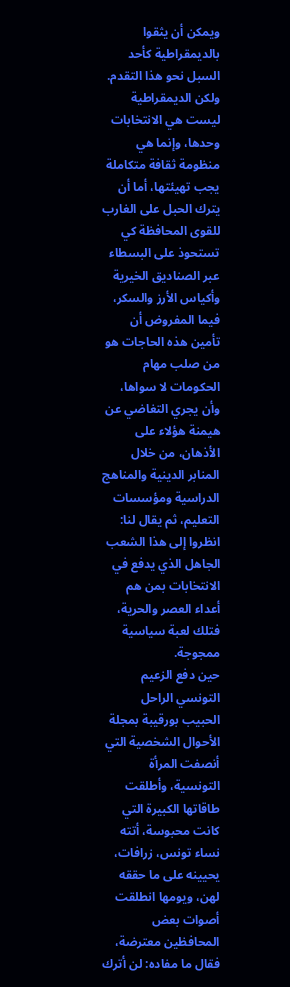ويمكن أن يثقوا بالديمقراطية كأحد السبل نحو هذا التقدم.
ولكن الديمقراطية ليست هي الانتخابات وحدها، وإنما هي منظومة ثقافة متكاملة يجب تهيئتها، أما أن يترك الحبل على الغارب للقوى المحافظة كي تستحوذ على البسطاء عبر الصناديق الخيرية وأكياس الأرز والسكر، فيما المفروض أن تأمين هذه الحاجات هو من صلب مهام الحكومات لا سواها، وأن يجري التغاضي عن هيمنة هؤلاء على الأذهان، من خلال المنابر الدينية والمناهج الدراسية ومؤسسات التعليم، ثم يقال لنا: انظروا إلى هذا الشعب الجاهل الذي يدفع في الانتخابات بمن هم أعداء العصر والحرية، فتلك لعبة سياسية ممجوجة.
حين دفع الزعيم التونسي الراحل الحبيب بورقيبة بمجلة الأحوال الشخصية التي أنصفت المرأة التونسية، وأطلقت طاقاتها الكبيرة التي كانت محبوسة، أتته نساء تونس، زرافات، يحيينه على ما حققه لهن، ويومها انطلقت أصوات بعض المحافظين معترضة، فقال ما مفاده: لن أترك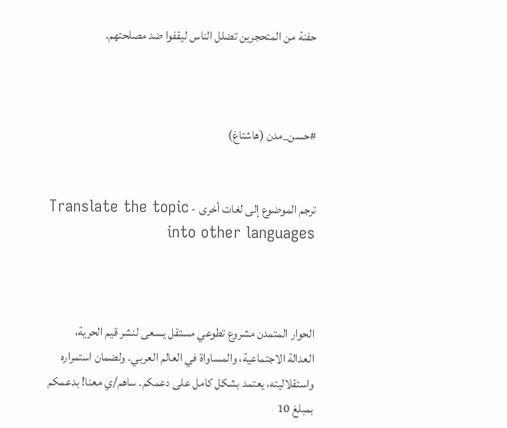حفنة من المتحجرين تضلل الناس ليقفوا ضد مصلحتهم.



#حسن_مدن (هاشتاغ)


ترجم الموضوع إلى لغات أخرى - Translate the topic into other languages



الحوار المتمدن مشروع تطوعي مستقل يسعى لنشر قيم الحرية، العدالة الاجتماعية، والمساواة في العالم العربي. ولضمان استمراره واستقلاليته، يعتمد بشكل كامل على دعمكم. ساهم/ي معنا! بدعمكم بمبلغ 10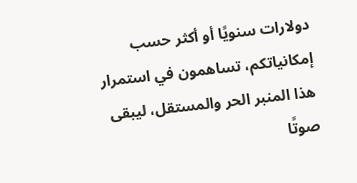دولارات سنويًا أو أكثر حسب إمكانياتكم، تساهمون في استمرار هذا المنبر الحر والمستقل، ليبقى صوتًا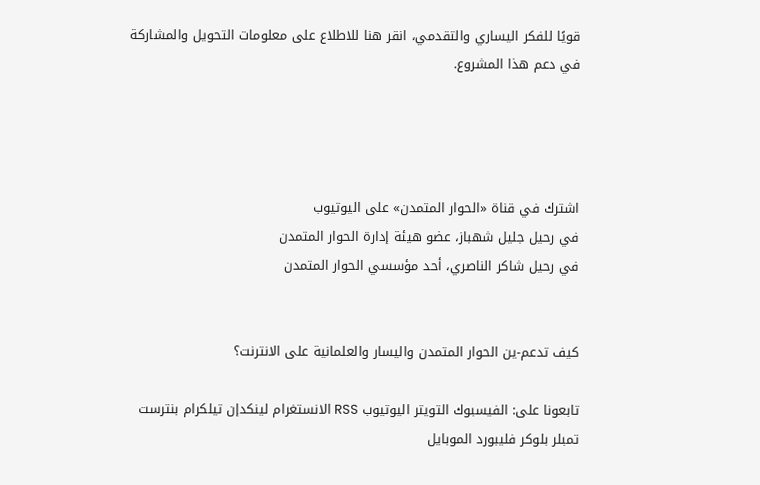قويًا للفكر اليساري والتقدمي، انقر هنا للاطلاع على معلومات التحويل والمشاركة في دعم هذا المشروع.




اشترك في قناة «الحوار المتمدن» على اليوتيوب
في رحيل جليل شهباز، عضو هيئة إدارة الحوار المتمدن
في رحيل شاكر الناصري، أحد مؤسسي الحوار المتمدن


كيف تدعم-ين الحوار المتمدن واليسار والعلمانية على الانترنت؟

تابعونا على: الفيسبوك التويتر اليوتيوب RSS الانستغرام لينكدإن تيلكرام بنترست تمبلر بلوكر فليبورد الموبايل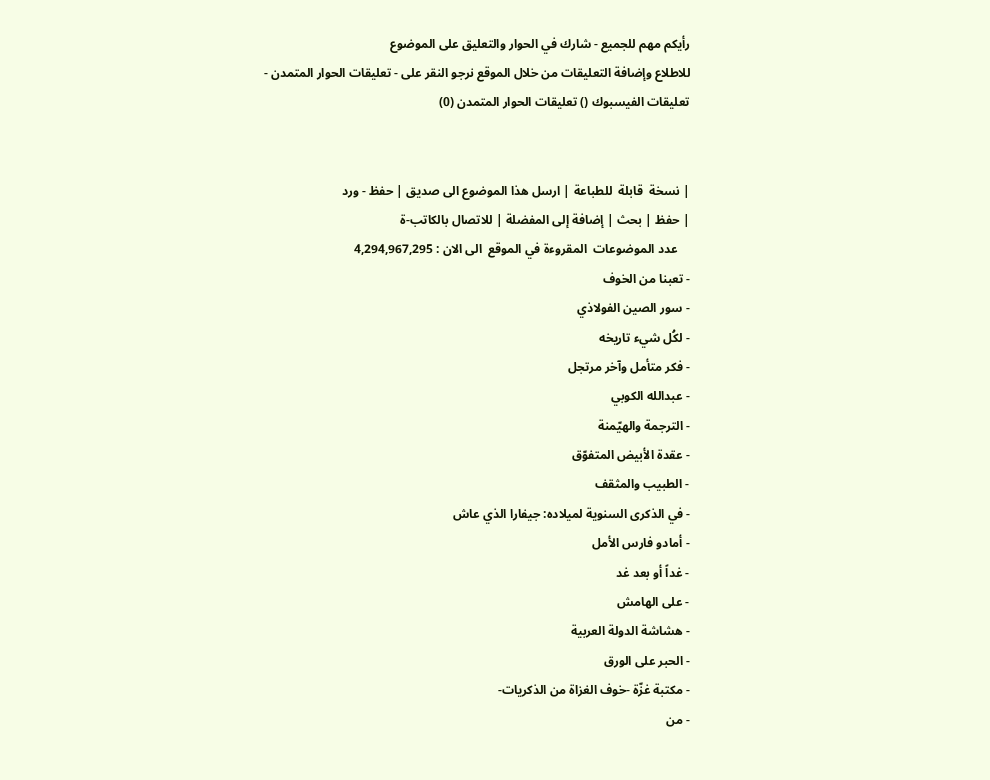رأيكم مهم للجميع - شارك في الحوار والتعليق على الموضوع
للاطلاع وإضافة التعليقات من خلال الموقع نرجو النقر على - تعليقات الحوار المتمدن -
تعليقات الفيسبوك () تعليقات الحوار المتمدن (0)


| نسخة  قابلة  للطباعة | ارسل هذا الموضوع الى صديق | حفظ - ورد
| حفظ | بحث | إضافة إلى المفضلة | للاتصال بالكاتب-ة
    عدد الموضوعات  المقروءة في الموقع  الى الان : 4,294,967,295
- تعبنا من الخوف
- سور الصين الفولاذي
- لكُل شيء تاريخه
- فكر متأمل وآخر مرتجل
- عبدالله الكوبي
- الترجمة والهيّمنة
- عقدة الأبيض المتفوّق
- الطبيب والمثقف
- في الذكرى السنوية لميلاده: جيفارا الذي عاش
- أمادو فارس الأمل
- غداً أو بعد غد
- على الهامش
- هشاشة الدولة العربية
- الحبر على الورق
- مكتبة غزّة -خوف الغزاة من الذكريات-
- من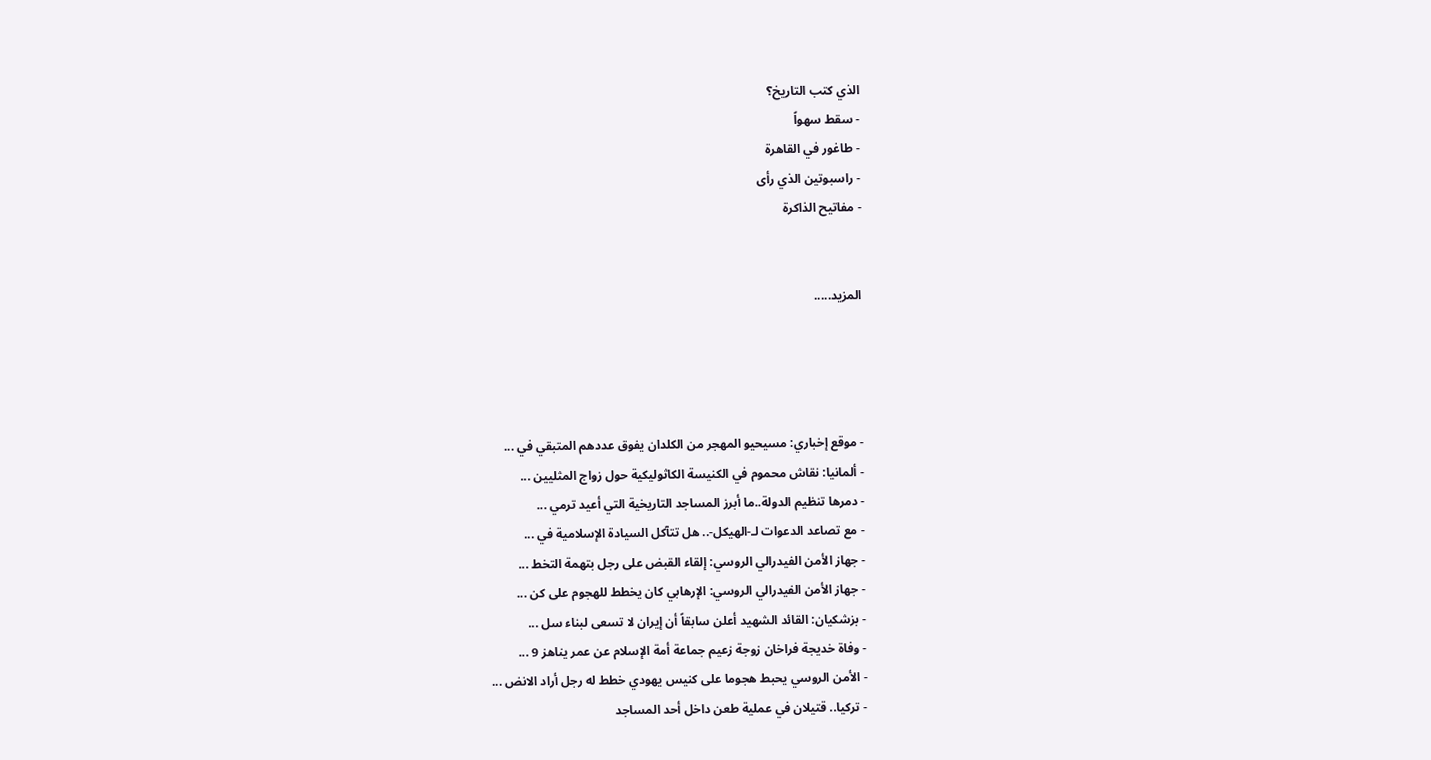الذي كتب التاريخ؟
- سقط سهواً
- طاغور في القاهرة
- راسبوتين الذي رأى
- مفاتيح الذاكرة


المزيد.....




- موقع إخباري: مسيحيو المهجر من الكلدان يفوق عددهم المتبقي في ...
- ألمانيا: نقاش محموم في الكنيسة الكاثوليكية حول زواج المثليين ...
- دمرها تنظيم الدولة..ما أبرز المساجد التاريخية التي أعيد ترمي ...
- مع تصاعد الدعوات لـ-الهيكل-.. هل تتآكل السيادة الإسلامية في ...
- جهاز الأمن الفيدرالي الروسي: إلقاء القبض على رجل بتهمة التخط ...
- جهاز الأمن الفيدرالي الروسي: الإرهابي كان يخطط للهجوم على كن ...
- بزشكيان: القائد الشهيد أعلن سابقاً أن إيران لا تسعى لبناء سل ...
- وفاة خديجة فراخان زوجة زعيم جماعة أمة الإسلام عن عمر يناهز 9 ...
- الأمن الروسي يحبط هجوما على كنيس يهودي خطط له رجل أراد الانض ...
- تركيا.. قتيلان في عملية طعن داخل أحد المساجد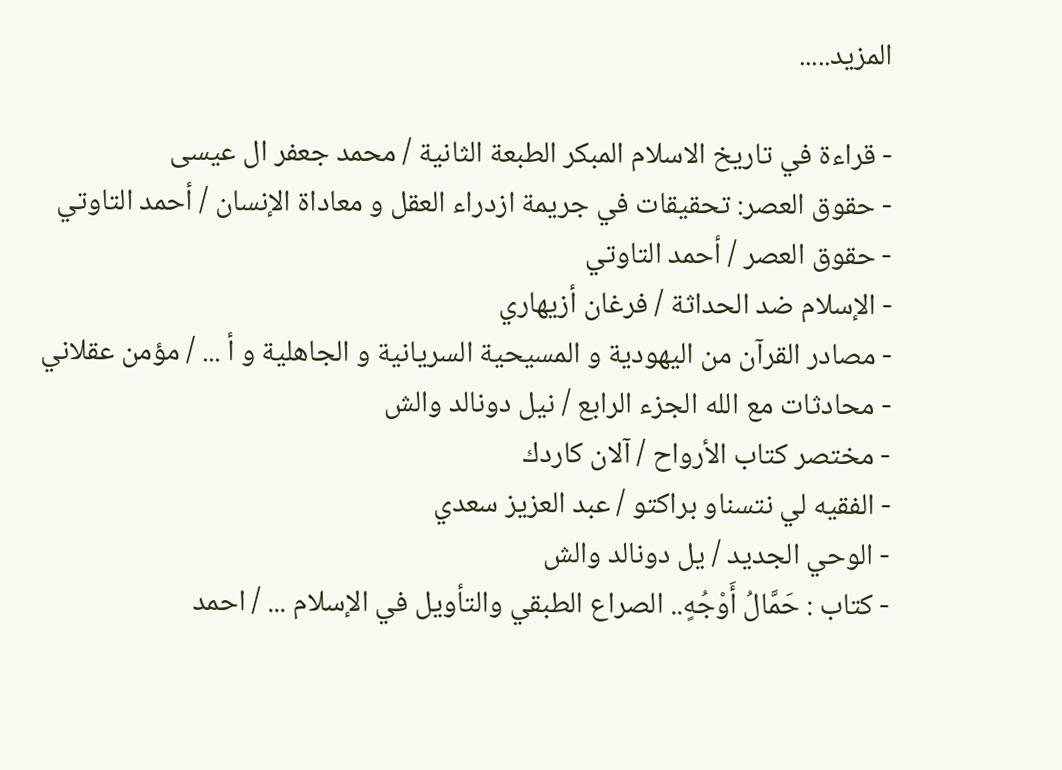المزيد.....

- قراءة في تاريخ الاسلام المبكر الطبعة الثانية / محمد جعفر ال عيسى
- حقوق العصر: تحقيقات في جريمة ازدراء العقل و معاداة الإنسان / أحمد التاوتي
- حقوق العصر / أحمد التاوتي
- الإسلام ضد الحداثة / فرغان أزيهاري
- مصادر القرآن من اليهودية و المسيحية السريانية و الجاهلية و أ ... / مؤمن عقلاني
- محادثات مع الله الجزء الرابع / نيل دونالد والش
- مختصر كتاب الأرواح / آلان كاردك
- الفقيه لي نتسناو براكتو / عبد العزيز سعدي
- الوحي الجديد / يل دونالد والش
- كتاب : حَمَّالُ أَوْجُهٍ.. الصراع الطبقي والتأويل في الإسلام ... / احمد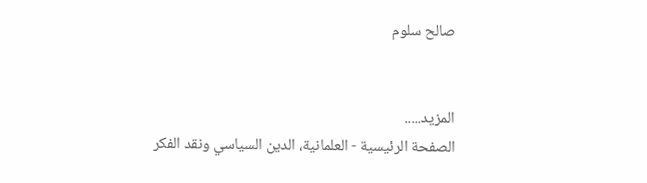صالح سلوم


المزيد.....
الصفحة الرئيسية - العلمانية، الدين السياسي ونقد الفكر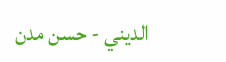الديني - حسن مدن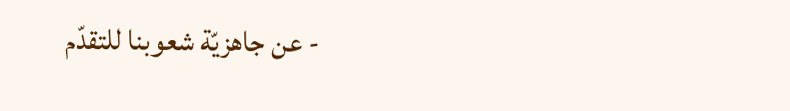- عن جاهزيّة شعوبنا للتقدّم